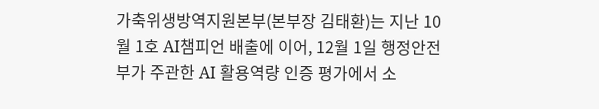가축위생방역지원본부(본부장 김태환)는 지난 10월 1호 AI챔피언 배출에 이어, 12월 1일 행정안전부가 주관한 AI 활용역량 인증 평가에서 소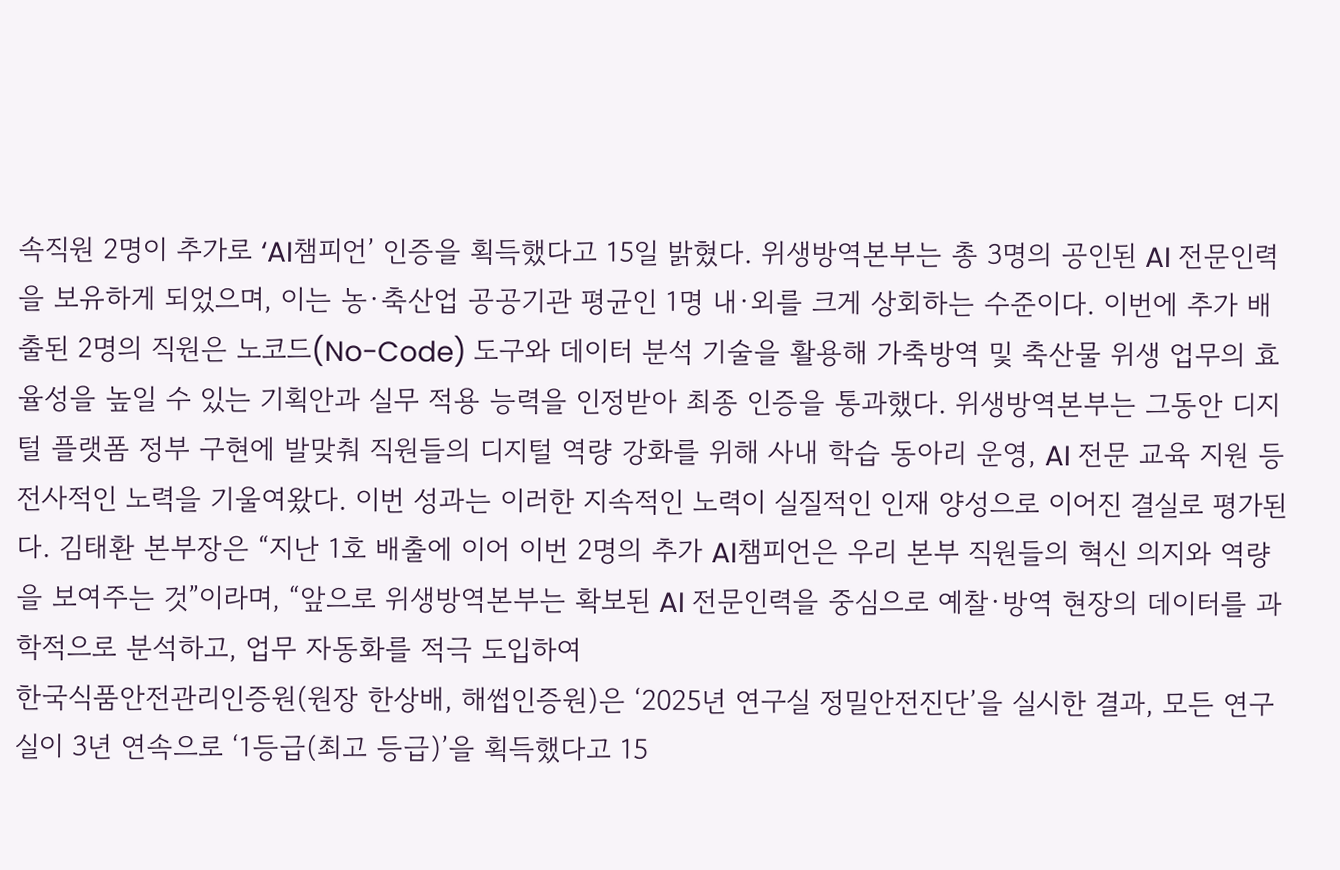속직원 2명이 추가로 ‘AI챔피언’ 인증을 획득했다고 15일 밝혔다. 위생방역본부는 총 3명의 공인된 AI 전문인력을 보유하게 되었으며, 이는 농·축산업 공공기관 평균인 1명 내·외를 크게 상회하는 수준이다. 이번에 추가 배출된 2명의 직원은 노코드(No-Code) 도구와 데이터 분석 기술을 활용해 가축방역 및 축산물 위생 업무의 효율성을 높일 수 있는 기획안과 실무 적용 능력을 인정받아 최종 인증을 통과했다. 위생방역본부는 그동안 디지털 플랫폼 정부 구현에 발맞춰 직원들의 디지털 역량 강화를 위해 사내 학습 동아리 운영, AI 전문 교육 지원 등 전사적인 노력을 기울여왔다. 이번 성과는 이러한 지속적인 노력이 실질적인 인재 양성으로 이어진 결실로 평가된다. 김태환 본부장은 “지난 1호 배출에 이어 이번 2명의 추가 AI챔피언은 우리 본부 직원들의 혁신 의지와 역량을 보여주는 것”이라며, “앞으로 위생방역본부는 확보된 AI 전문인력을 중심으로 예찰·방역 현장의 데이터를 과학적으로 분석하고, 업무 자동화를 적극 도입하여
한국식품안전관리인증원(원장 한상배, 해썹인증원)은 ‘2025년 연구실 정밀안전진단’을 실시한 결과, 모든 연구실이 3년 연속으로 ‘1등급(최고 등급)’을 획득했다고 15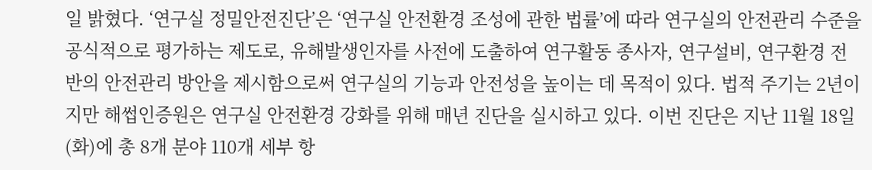일 밝혔다. ‘연구실 정밀안전진단’은 ‘연구실 안전환경 조성에 관한 법률’에 따라 연구실의 안전관리 수준을 공식적으로 평가하는 제도로, 유해발생인자를 사전에 도출하여 연구활동 종사자, 연구설비, 연구환경 전반의 안전관리 방안을 제시함으로써 연구실의 기능과 안전성을 높이는 데 목적이 있다. 법적 주기는 2년이지만 해썹인증원은 연구실 안전환경 강화를 위해 매년 진단을 실시하고 있다. 이번 진단은 지난 11월 18일(화)에 총 8개 분야 110개 세부 항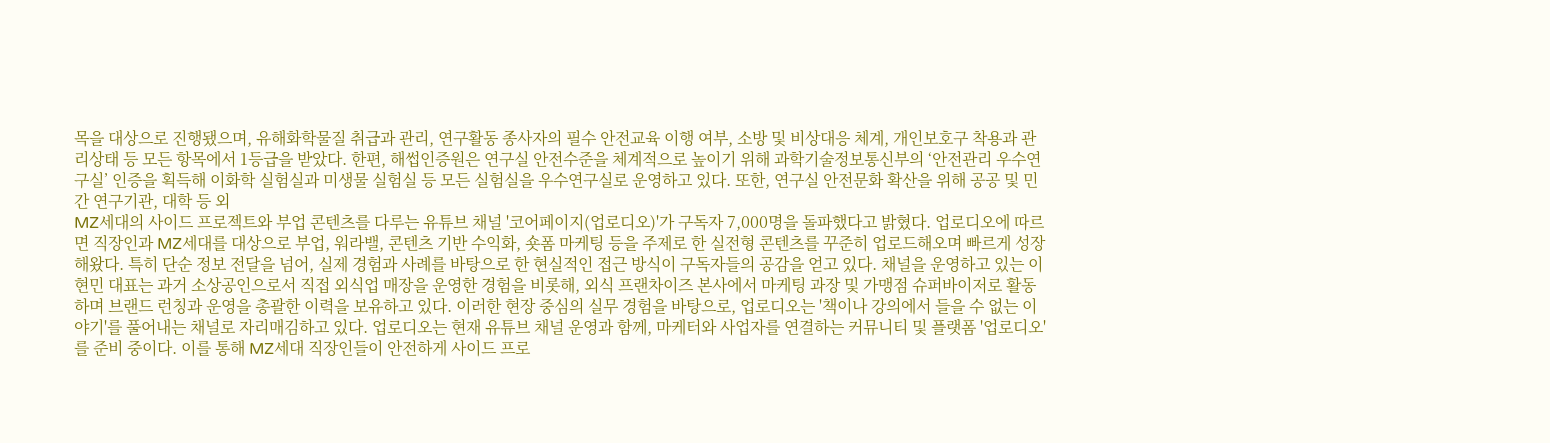목을 대상으로 진행됐으며, 유해화학물질 취급과 관리, 연구활동 종사자의 필수 안전교육 이행 여부, 소방 및 비상대응 체계, 개인보호구 착용과 관리상태 등 모든 항목에서 1등급을 받았다. 한편, 해썹인증원은 연구실 안전수준을 체계적으로 높이기 위해 과학기술정보통신부의 ‘안전관리 우수연구실’ 인증을 획득해 이화학 실험실과 미생물 실험실 등 모든 실험실을 우수연구실로 운영하고 있다. 또한, 연구실 안전문화 확산을 위해 공공 및 민간 연구기관, 대학 등 외
MZ세대의 사이드 프로젝트와 부업 콘텐츠를 다루는 유튜브 채널 '코어페이지(업로디오)'가 구독자 7,000명을 돌파했다고 밝혔다. 업로디오에 따르면 직장인과 MZ세대를 대상으로 부업, 워라밸, 콘텐츠 기반 수익화, 숏폼 마케팅 등을 주제로 한 실전형 콘텐츠를 꾸준히 업로드해오며 빠르게 성장해왔다. 특히 단순 정보 전달을 넘어, 실제 경험과 사례를 바탕으로 한 현실적인 접근 방식이 구독자들의 공감을 얻고 있다. 채널을 운영하고 있는 이현민 대표는 과거 소상공인으로서 직접 외식업 매장을 운영한 경험을 비롯해, 외식 프랜차이즈 본사에서 마케팅 과장 및 가맹점 슈퍼바이저로 활동하며 브랜드 런칭과 운영을 총괄한 이력을 보유하고 있다. 이러한 현장 중심의 실무 경험을 바탕으로, 업로디오는 '책이나 강의에서 들을 수 없는 이야기'를 풀어내는 채널로 자리매김하고 있다. 업로디오는 현재 유튜브 채널 운영과 함께, 마케터와 사업자를 연결하는 커뮤니티 및 플랫폼 '업로디오'를 준비 중이다. 이를 통해 MZ세대 직장인들이 안전하게 사이드 프로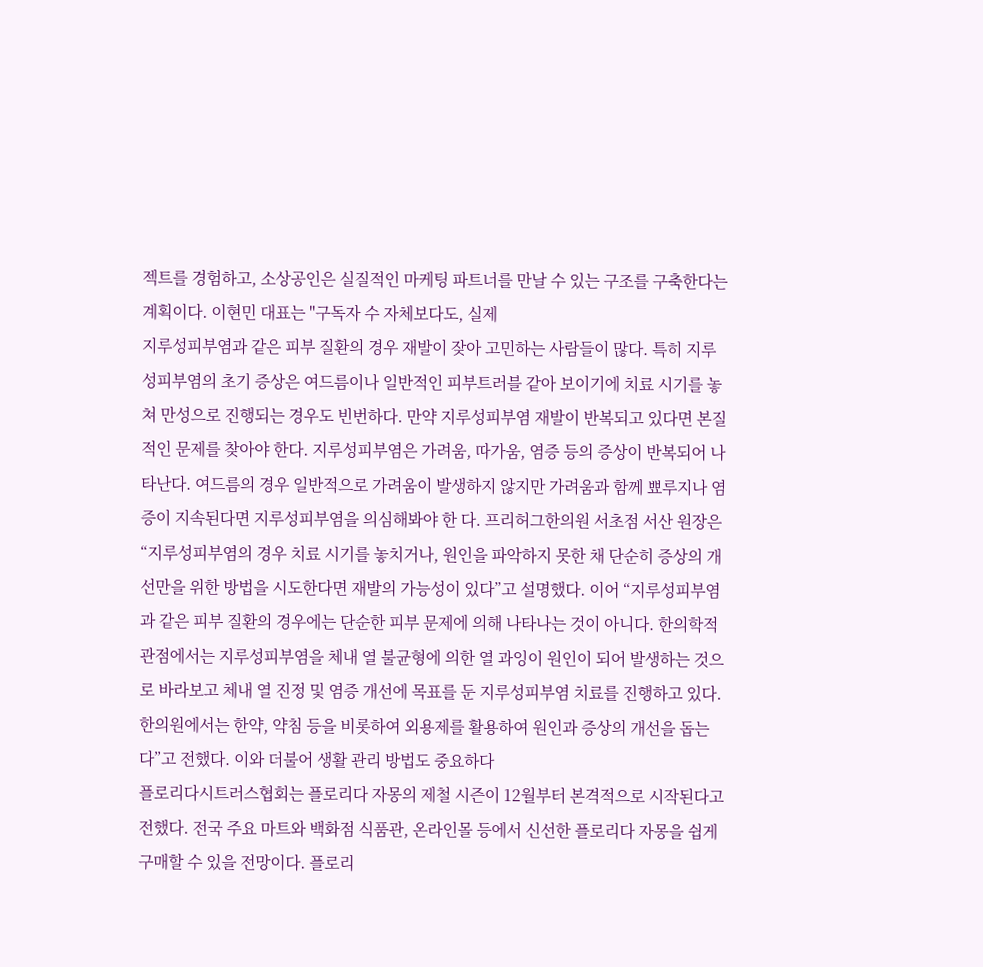젝트를 경험하고, 소상공인은 실질적인 마케팅 파트너를 만날 수 있는 구조를 구축한다는 계획이다. 이현민 대표는 "구독자 수 자체보다도, 실제
지루성피부염과 같은 피부 질환의 경우 재발이 잦아 고민하는 사람들이 많다. 특히 지루성피부염의 초기 증상은 여드름이나 일반적인 피부트러블 같아 보이기에 치료 시기를 놓쳐 만성으로 진행되는 경우도 빈번하다. 만약 지루성피부염 재발이 반복되고 있다면 본질적인 문제를 찾아야 한다. 지루성피부염은 가려움, 따가움, 염증 등의 증상이 반복되어 나타난다. 여드름의 경우 일반적으로 가려움이 발생하지 않지만 가려움과 함께 뾰루지나 염증이 지속된다면 지루성피부염을 의심해봐야 한 다. 프리허그한의원 서초점 서산 원장은 “지루성피부염의 경우 치료 시기를 놓치거나, 원인을 파악하지 못한 채 단순히 증상의 개선만을 위한 방법을 시도한다면 재발의 가능성이 있다”고 설명했다. 이어 “지루성피부염과 같은 피부 질환의 경우에는 단순한 피부 문제에 의해 나타나는 것이 아니다. 한의학적 관점에서는 지루성피부염을 체내 열 불균형에 의한 열 과잉이 원인이 되어 발생하는 것으로 바라보고 체내 열 진정 및 염증 개선에 목표를 둔 지루성피부염 치료를 진행하고 있다. 한의원에서는 한약, 약침 등을 비롯하여 외용제를 활용하여 원인과 증상의 개선을 돕는다”고 전했다. 이와 더불어 생활 관리 방법도 중요하다
플로리다시트러스협회는 플로리다 자몽의 제철 시즌이 12월부터 본격적으로 시작된다고 전했다. 전국 주요 마트와 백화점 식품관, 온라인몰 등에서 신선한 플로리다 자몽을 쉽게 구매할 수 있을 전망이다. 플로리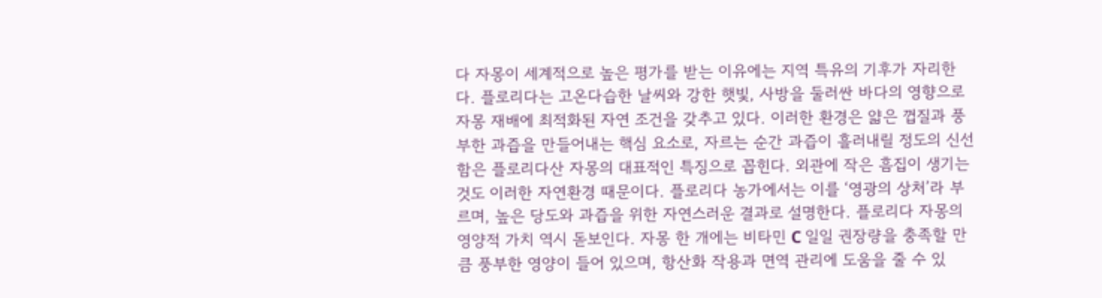다 자몽이 세계적으로 높은 평가를 받는 이유에는 지역 특유의 기후가 자리한다. 플로리다는 고온다습한 날씨와 강한 햇빛, 사방을 둘러싼 바다의 영향으로 자몽 재배에 최적화된 자연 조건을 갖추고 있다. 이러한 환경은 얇은 껍질과 풍부한 과즙을 만들어내는 핵심 요소로, 자르는 순간 과즙이 흘러내릴 정도의 신선함은 플로리다산 자몽의 대표적인 특징으로 꼽힌다. 외관에 작은 흠집이 생기는 것도 이러한 자연환경 때문이다. 플로리다 농가에서는 이를 ‘영광의 상처’라 부르며, 높은 당도와 과즙을 위한 자연스러운 결과로 설명한다. 플로리다 자몽의 영양적 가치 역시 돋보인다. 자몽 한 개에는 비타민 C 일일 권장량을 충족할 만큼 풍부한 영양이 들어 있으며, 항산화 작용과 면역 관리에 도움을 줄 수 있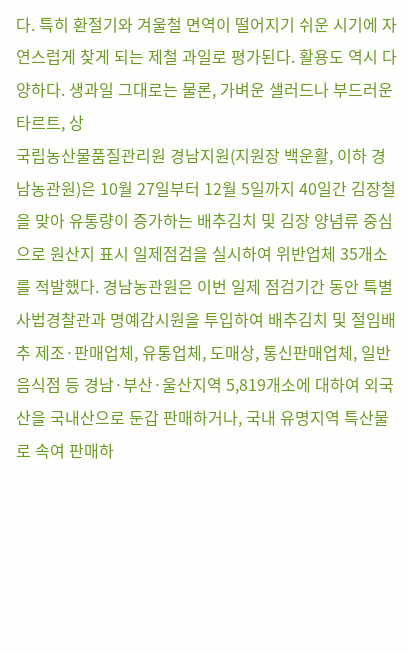다. 특히 환절기와 겨울철 면역이 떨어지기 쉬운 시기에 자연스럽게 찾게 되는 제철 과일로 평가된다. 활용도 역시 다양하다. 생과일 그대로는 물론, 가벼운 샐러드나 부드러운 타르트, 상
국립농산물품질관리원 경남지원(지원장 백운활, 이하 경남농관원)은 10월 27일부터 12월 5일까지 40일간 김장철을 맞아 유통량이 증가하는 배추김치 및 김장 양념류 중심으로 원산지 표시 일제점검을 실시하여 위반업체 35개소를 적발했다. 경남농관원은 이번 일제 점검기간 동안 특별사법경찰관과 명예감시원을 투입하여 배추김치 및 절임배추 제조·판매업체, 유통업체, 도매상, 통신판매업체, 일반음식점 등 경남·부산·울산지역 5,819개소에 대하여 외국산을 국내산으로 둔갑 판매하거나, 국내 유명지역 특산물로 속여 판매하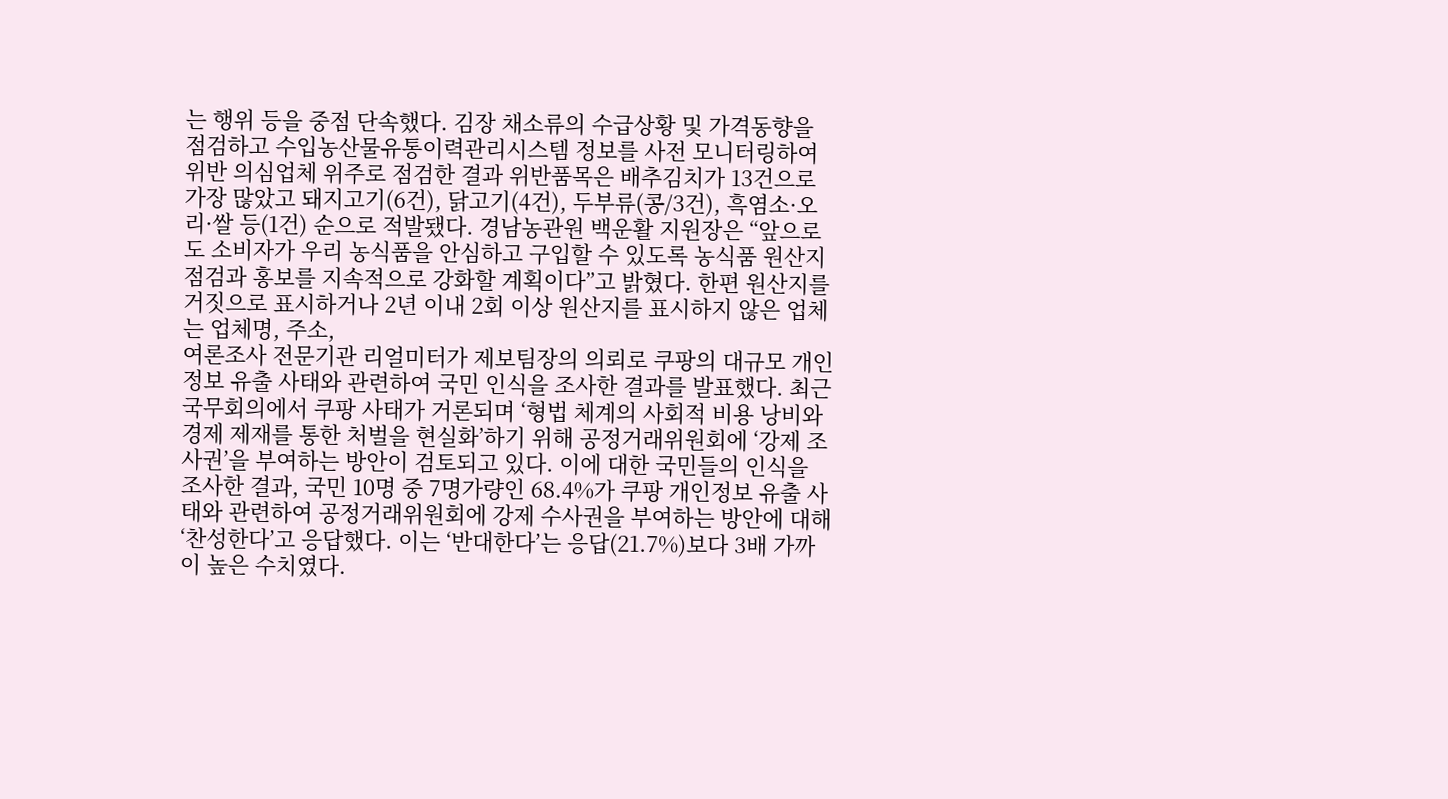는 행위 등을 중점 단속했다. 김장 채소류의 수급상황 및 가격동향을 점검하고 수입농산물유통이력관리시스템 정보를 사전 모니터링하여 위반 의심업체 위주로 점검한 결과 위반품목은 배추김치가 13건으로 가장 많았고 돼지고기(6건), 닭고기(4건), 두부류(콩/3건), 흑염소·오리·쌀 등(1건) 순으로 적발됐다. 경남농관원 백운활 지원장은 “앞으로도 소비자가 우리 농식품을 안심하고 구입할 수 있도록 농식품 원산지 점검과 홍보를 지속적으로 강화할 계획이다”고 밝혔다. 한편 원산지를 거짓으로 표시하거나 2년 이내 2회 이상 원산지를 표시하지 않은 업체는 업체명, 주소,
여론조사 전문기관 리얼미터가 제보팀장의 의뢰로 쿠팡의 대규모 개인정보 유출 사태와 관련하여 국민 인식을 조사한 결과를 발표했다. 최근 국무회의에서 쿠팡 사태가 거론되며 ‘형법 체계의 사회적 비용 낭비와 경제 제재를 통한 처벌을 현실화’하기 위해 공정거래위원회에 ‘강제 조사권’을 부여하는 방안이 검토되고 있다. 이에 대한 국민들의 인식을 조사한 결과, 국민 10명 중 7명가량인 68.4%가 쿠팡 개인정보 유출 사태와 관련하여 공정거래위원회에 강제 수사권을 부여하는 방안에 대해 ‘찬성한다’고 응답했다. 이는 ‘반대한다’는 응답(21.7%)보다 3배 가까이 높은 수치였다.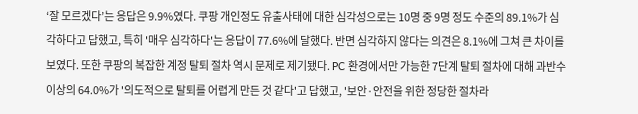‘잘 모르겠다’는 응답은 9.9%였다. 쿠팡 개인정도 유출사태에 대한 심각성으로는 10명 중 9명 정도 수준의 89.1%가 심각하다고 답했고, 특히 '매우 심각하다'는 응답이 77.6%에 달했다. 반면 심각하지 않다는 의견은 8.1%에 그쳐 큰 차이를 보였다. 또한 쿠팡의 복잡한 계정 탈퇴 절차 역시 문제로 제기됐다. PC 환경에서만 가능한 7단계 탈퇴 절차에 대해 과반수 이상의 64.0%가 '의도적으로 탈퇴를 어렵게 만든 것 같다'고 답했고, '보안·안전을 위한 정당한 절차라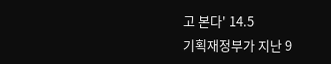고 본다' 14.5
기획재정부가 지난 9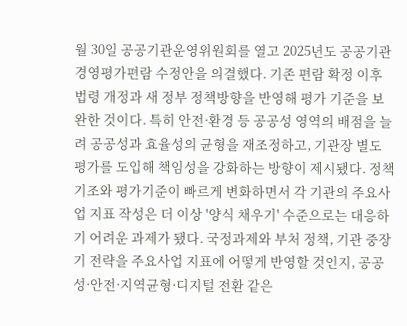월 30일 공공기관운영위원회를 열고 2025년도 공공기관 경영평가편람 수정안을 의결했다. 기존 편람 확정 이후 법령 개정과 새 정부 정책방향을 반영해 평가 기준을 보완한 것이다. 특히 안전·환경 등 공공성 영역의 배점을 늘려 공공성과 효율성의 균형을 재조정하고, 기관장 별도 평가를 도입해 책임성을 강화하는 방향이 제시됐다. 정책 기조와 평가기준이 빠르게 변화하면서 각 기관의 주요사업 지표 작성은 더 이상 '양식 채우기' 수준으로는 대응하기 어려운 과제가 됐다. 국정과제와 부처 정책, 기관 중장기 전략을 주요사업 지표에 어떻게 반영할 것인지, 공공성·안전·지역균형·디지털 전환 같은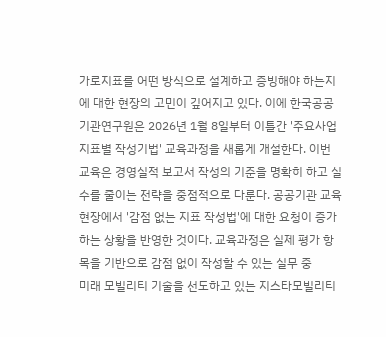가로지표를 어떤 방식으로 설계하고 증빙해야 하는지에 대한 현장의 고민이 깊어지고 있다. 이에 한국공공기관연구원은 2026년 1월 8일부터 이틀간 '주요사업 지표별 작성기법' 교육과정을 새롭게 개설한다. 이번 교육은 경영실적 보고서 작성의 기준을 명확히 하고 실수를 줄이는 전략을 중점적으로 다룬다. 공공기관 교육 현장에서 '감점 없는 지표 작성법'에 대한 요청이 증가하는 상황을 반영한 것이다. 교육과정은 실제 평가 항목을 기반으로 감점 없이 작성할 수 있는 실무 중
미래 모빌리티 기술을 선도하고 있는 지스타모빌리티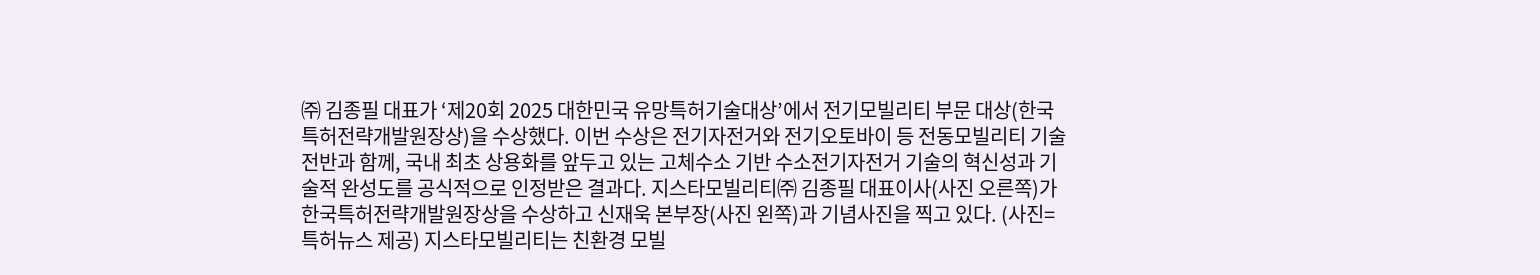㈜ 김종필 대표가 ‘제20회 2025 대한민국 유망특허기술대상’에서 전기모빌리티 부문 대상(한국특허전략개발원장상)을 수상했다. 이번 수상은 전기자전거와 전기오토바이 등 전동모빌리티 기술 전반과 함께, 국내 최초 상용화를 앞두고 있는 고체수소 기반 수소전기자전거 기술의 혁신성과 기술적 완성도를 공식적으로 인정받은 결과다. 지스타모빌리티㈜ 김종필 대표이사(사진 오른쪽)가 한국특허전략개발원장상을 수상하고 신재욱 본부장(사진 왼쪽)과 기념사진을 찍고 있다. (사진=특허뉴스 제공) 지스타모빌리티는 친환경 모빌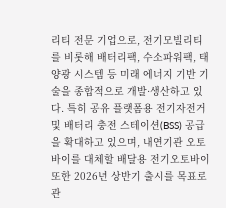리티 전문 기업으로, 전기모빌리티를 비롯해 배터리팩, 수소파워팩, 태양광 시스템 등 미래 에너지 기반 기술을 종합적으로 개발·생산하고 있다. 특히 공유 플랫폼용 전기자전거 및 배터리 충전 스테이션(BSS) 공급을 확대하고 있으며, 내연기관 오토바이를 대체할 배달용 전기오토바이 또한 2026년 상반기 출시를 목표로 관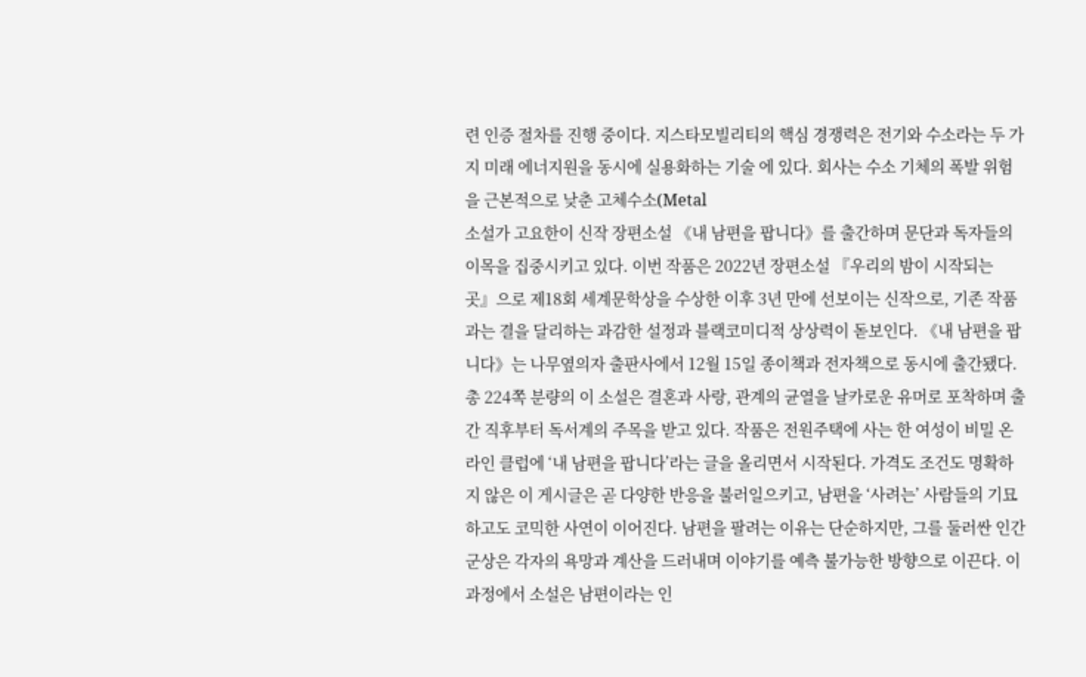련 인증 절차를 진행 중이다. 지스타모빌리티의 핵심 경쟁력은 전기와 수소라는 두 가지 미래 에너지원을 동시에 실용화하는 기술 에 있다. 회사는 수소 기체의 폭발 위험을 근본적으로 낮춘 고체수소(Metal
소설가 고요한이 신작 장편소설 《내 남편을 팝니다》를 출간하며 문단과 독자들의 이목을 집중시키고 있다. 이번 작품은 2022년 장편소설 『우리의 밤이 시작되는 곳』으로 제18회 세계문학상을 수상한 이후 3년 만에 선보이는 신작으로, 기존 작품과는 결을 달리하는 과감한 설정과 블랙코미디적 상상력이 돋보인다. 《내 남편을 팝니다》는 나무옆의자 출판사에서 12월 15일 종이책과 전자책으로 동시에 출간됐다. 총 224쪽 분량의 이 소설은 결혼과 사랑, 관계의 균열을 날카로운 유머로 포착하며 출간 직후부터 독서계의 주목을 받고 있다. 작품은 전원주택에 사는 한 여성이 비밀 온라인 클럽에 ‘내 남편을 팝니다’라는 글을 올리면서 시작된다. 가격도 조건도 명확하지 않은 이 게시글은 곧 다양한 반응을 불러일으키고, 남편을 ‘사려는’ 사람들의 기묘하고도 코믹한 사연이 이어진다. 남편을 팔려는 이유는 단순하지만, 그를 둘러싼 인간군상은 각자의 욕망과 계산을 드러내며 이야기를 예측 불가능한 방향으로 이끈다. 이 과정에서 소설은 남편이라는 인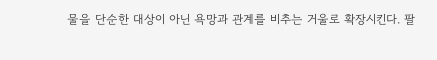물을 단순한 대상이 아닌 욕망과 관계를 비추는 거울로 확장시킨다. 팔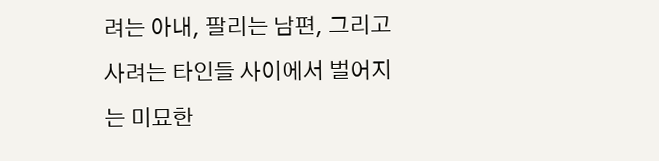려는 아내, 팔리는 남편, 그리고 사려는 타인들 사이에서 벌어지는 미묘한